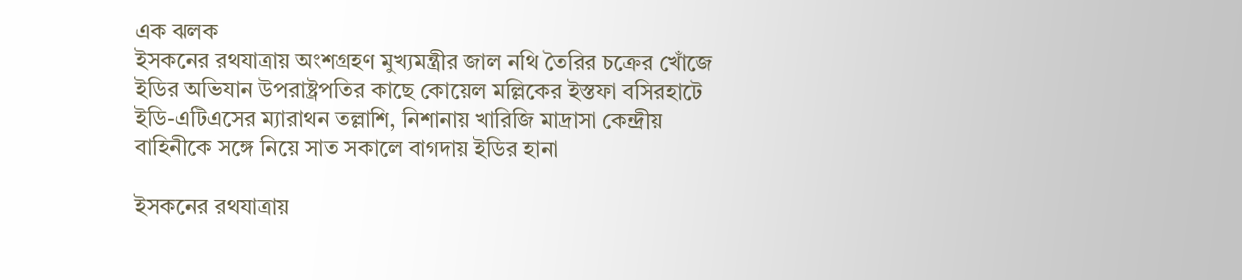এক ঝলক
ইসকনের রথযাত্রায় অংশগ্রহণ মুখ্যমন্ত্রীর জাল নথি তৈরির চক্রের খোঁজে ইডির অভিযান উপরাষ্ট্রপতির কাছে কোয়েল মল্লিকের ইস্তফা বসিরহাটে ইডি-এটিএসের ম্যারাথন তল্লাশি, নিশানায় খারিজি মাদ্রাসা কেন্দ্রীয় বাহিনীকে সঙ্গে নিয়ে সাত সকালে বাগদায় ইডির হানা

ইসকনের রথযাত্রায়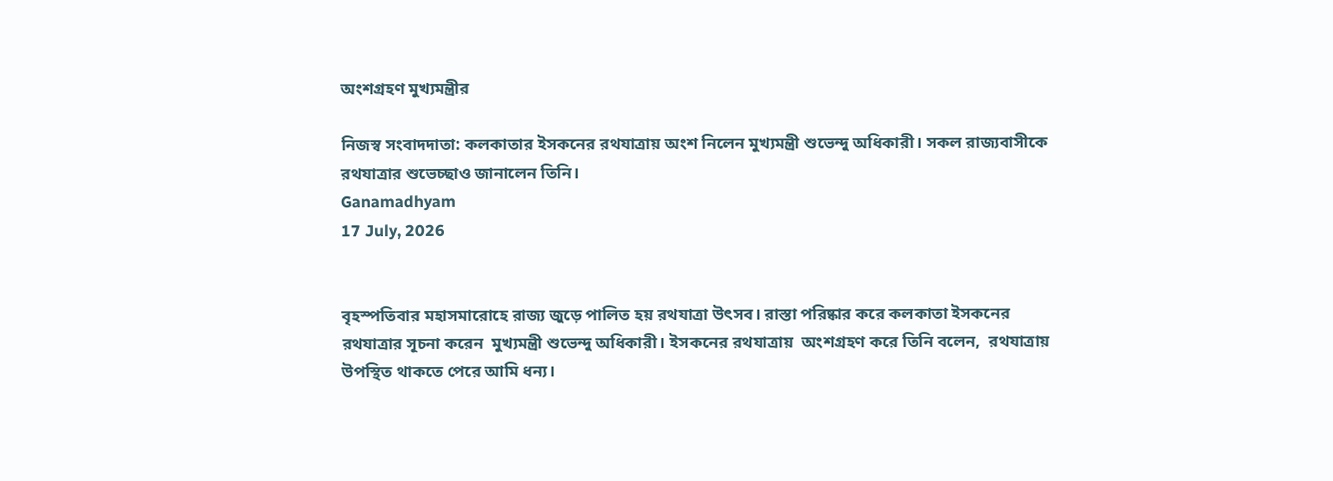অংশগ্রহণ মুখ্যমন্ত্রীর

নিজস্ব সংবাদদাতা: কলকাতার ইসকনের রথযাত্রায় অংশ নিলেন মুখ্যমন্ত্রী শুভেন্দু অধিকারী। সকল রাজ্যবাসীকে রথযাত্রার শুভেচ্ছাও জানালেন তিনি।
Ganamadhyam
17 July, 2026


বৃহস্পতিবার মহাসমারোহে রাজ্য জুড়ে পালিত হয় রথযাত্রা উৎসব। রাস্তা পরিষ্কার করে কলকাতা ইসকনের রথযাত্রার সূচনা করেন  মুখ্যমন্ত্রী শুভেন্দু অধিকারী। ইসকনের রথযাত্রায়  অংশগ্রহণ করে তিনি বলেন,  রথযাত্রায় উপস্থিত থাকতে পেরে আমি ধন্য।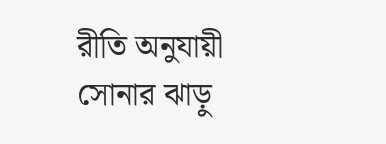রীতি অনুযায়ী সোনার ঝাড়ু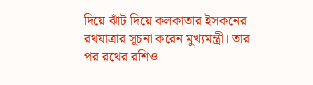দিয়ে ঝাঁট দিয়ে কলকাতার ইসকনের রথযাত্রার সূচনা করেন মুখ্যমন্ত্রী। তার পর রথের রশিও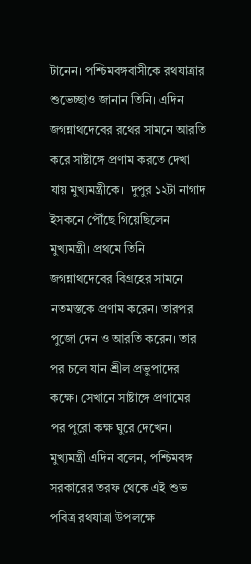টানেন। পশ্চিমবঙ্গবাসীকে রথযাত্রার শুভেচ্ছাও জানান তিনি। এদিন জগন্নাথদেবের রথের সামনে আরতি করে সাষ্টাঙ্গে প্রণাম করতে দেখা যায় মুখ্যমন্ত্রীকে।  দুপুর ১২টা নাগাদ ইসকনে পৌঁছে গিয়েছিলেন মুখ্যমন্ত্রী। প্রথমে তিনি জগন্নাথদেবের বিগ্রহের সামনে নতমস্তকে প্রণাম করেন। তারপর পুজো দেন ও আরতি করেন। তার পর চলে যান শ্রীল প্রভুপাদের কক্ষে। সেখানে সাষ্টাঙ্গে প্রণামের পর পুরো কক্ষ ঘুরে দেখেন। মুখ্যমন্ত্রী এদিন বলেন, পশ্চিমবঙ্গ সরকারের তরফ থেকে এই শুভ পবিত্র রথযাত্রা উপলক্ষে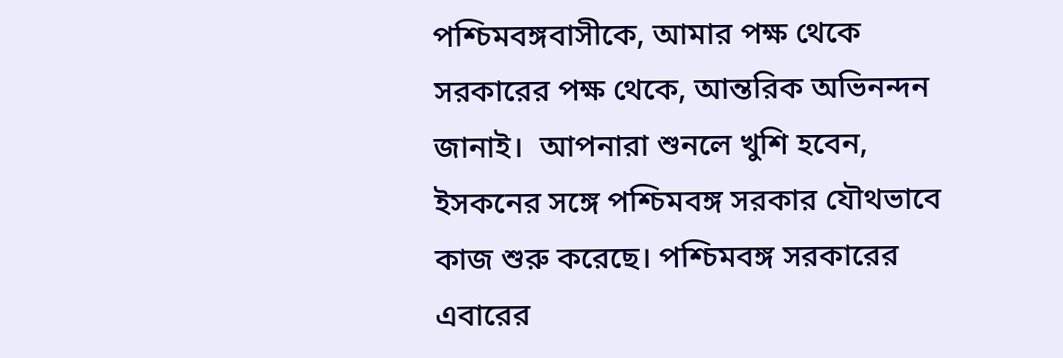পশ্চিমবঙ্গবাসীকে, আমার পক্ষ থেকে সরকারের পক্ষ থেকে, আন্তরিক অভিনন্দন জানাই।  আপনারা শুনলে খুশি হবেন, ইসকনের সঙ্গে পশ্চিমবঙ্গ সরকার যৌথভাবে কাজ শুরু করেছে। পশ্চিমবঙ্গ সরকারের এবারের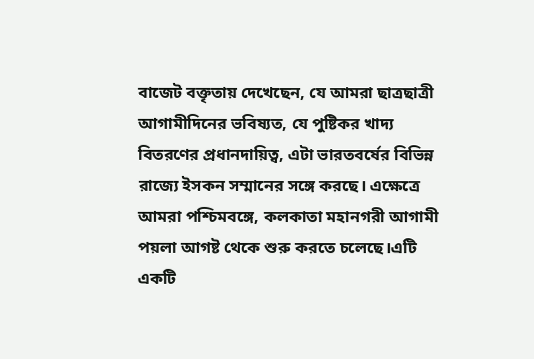বাজেট বক্তৃতায় দেখেছেন, যে আমরা ছাত্রছাত্রী আগামীদিনের ভবিষ্যত, যে পুষ্টিকর খাদ্য বিতরণের প্রধানদায়িত্ব, এটা ভারতবর্ষের বিভিন্ন রাজ্যে ইসকন সম্মানের সঙ্গে করছে। এক্ষেত্রে আমরা পশ্চিমবঙ্গে, কলকাতা মহানগরী আগামী পয়লা আগষ্ট থেকে শুরু করতে চলেছে।এটি একটি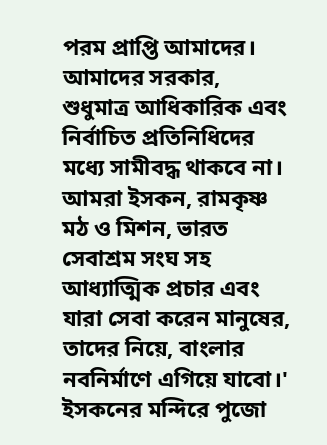পরম প্রাপ্তি আমাদের। আমাদের সরকার, শুধুমাত্র আধিকারিক এবং নির্বাচিত প্রতিনিধিদের মধ্যে সামীবদ্ধ থাকবে না। আমরা ইসকন, রামকৃষ্ণ মঠ ও মিশন, ভারত সেবাশ্রম সংঘ সহ আধ্যাত্মিক প্রচার এবং যারা সেবা করেন মানুষের, তাদের নিয়ে, বাংলার নবনির্মাণে এগিয়ে যাবো।' ইসকনের মন্দিরে পুজো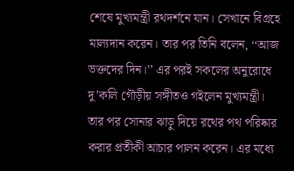শেষে মুখ্যমন্ত্রী রথদর্শনে যান। সেখানে বিগ্রহে মাল্যদান করেন। তার পর তিনি বলেন, ‘‘আজ ভক্তদের দিন।’’ এর পরই সকলের অনুরোধে দু’কলি গৌড়ীয় সঙ্গীতও গইলেন মুখ্যমন্ত্রী। তার পর সোনার ঝাড়ু দিয়ে রথের পথ পরিষ্কার করার প্রতীকী আচার পালন করেন। এর মধ্যে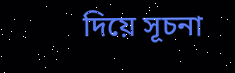দিয়ে সূচনা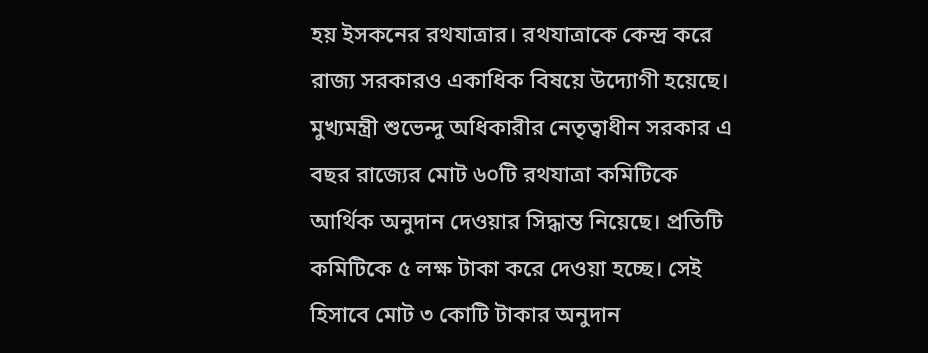হয় ইসকনের রথযাত্রার। রথযাত্রাকে কেন্দ্র করে রাজ্য সরকারও একাধিক বিষয়ে উদ্যোগী হয়েছে। মুখ্যমন্ত্রী শুভেন্দু অধিকারীর নেতৃত্বাধীন সরকার এ বছর রাজ্যের মোট ৬০টি রথযাত্রা কমিটিকে আর্থিক অনুদান দেওয়ার সিদ্ধান্ত নিয়েছে। প্রতিটি কমিটিকে ৫ লক্ষ টাকা করে দেওয়া হচ্ছে। সেই হিসাবে মোট ৩ কোটি টাকার অনুদান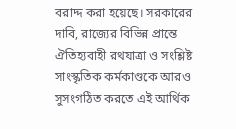বরাদ্দ করা হয়েছে। সরকারের দাবি, রাজ্যের বিভিন্ন প্রান্তে ঐতিহ্যবাহী রথযাত্রা ও সংশ্লিষ্ট সাংস্কৃতিক কর্মকাণ্ডকে আরও সুসংগঠিত করতে এই আর্থিক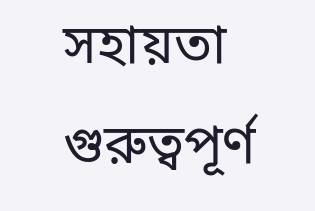সহায়তা গুরুত্বপূর্ণ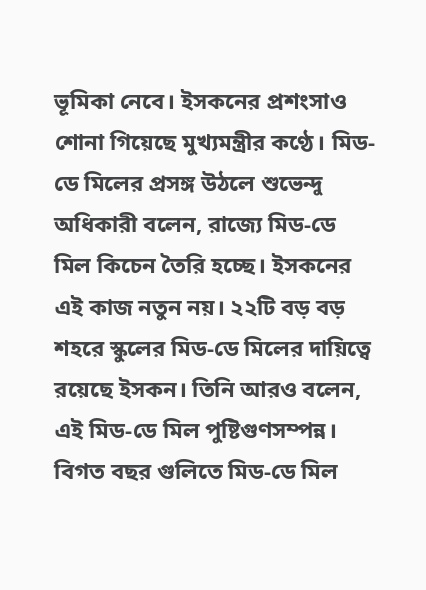ভূমিকা নেবে। ইসকনের প্রশংসাও শোনা গিয়েছে মুখ্যমন্ত্রীর কণ্ঠে। মিড- ডে মিলের প্রসঙ্গ উঠলে শুভেন্দু অধিকারী বলেন, রাজ্যে মিড-ডে মিল কিচেন তৈরি হচ্ছে। ইসকনের এই কাজ নতুন নয়। ২২টি বড় বড় শহরে স্কুলের মিড-ডে মিলের দায়িত্বে রয়েছে ইসকন। তিনি আরও বলেন, এই মিড-ডে মিল পুষ্টিগুণসম্পন্ন। বিগত বছর গুলিতে মিড-ডে মিল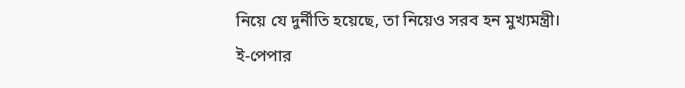নিয়ে যে দুর্নীতি হয়েছে, তা নিয়েও সরব হন মুখ্যমন্ত্রী।
ই-পেপার